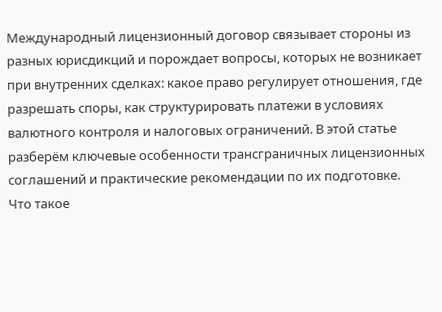Международный лицензионный договор связывает стороны из разных юрисдикций и порождает вопросы, которых не возникает при внутренних сделках: какое право регулирует отношения, где разрешать споры, как структурировать платежи в условиях валютного контроля и налоговых ограничений. В этой статье разберём ключевые особенности трансграничных лицензионных соглашений и практические рекомендации по их подготовке.
Что такое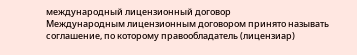международный лицензионный договор
Международным лицензионным договором принято называть соглашение, по которому правообладатель (лицензиар)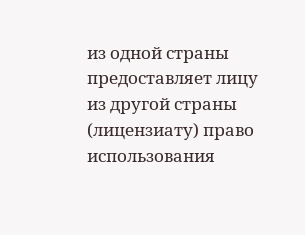из одной страны предоставляет лицу из другой страны (лицензиату) право использования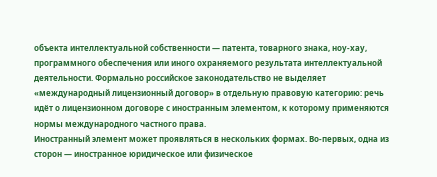объекта интеллектуальной собственности — патента, товарного знака, ноу-хау, программного обеспечения или иного охраняемого результата интеллектуальной деятельности. Формально российское законодательство не выделяет «международный лицензионный договор» в отдельную правовую категорию: речь идёт о лицензионном договоре с иностранным элементом, к которому применяются нормы международного частного права.
Иностранный элемент может проявляться в нескольких формах. Во-первых, одна из сторон — иностранное юридическое или физическое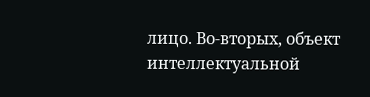лицо. Во-вторых, объект интеллектуальной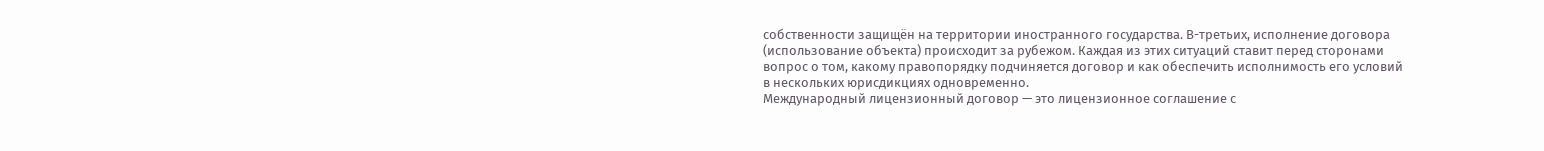собственности защищён на территории иностранного государства. В-третьих, исполнение договора (использование объекта) происходит за рубежом. Каждая из этих ситуаций ставит перед сторонами вопрос о том, какому правопорядку подчиняется договор и как обеспечить исполнимость его условий в нескольких юрисдикциях одновременно.
Международный лицензионный договор — это лицензионное соглашение с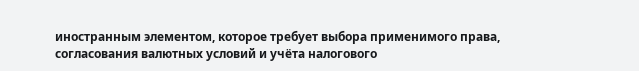иностранным элементом, которое требует выбора применимого права, согласования валютных условий и учёта налогового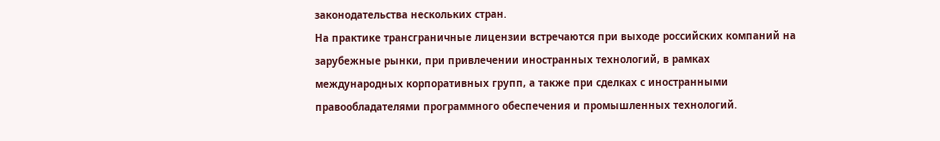законодательства нескольких стран.
На практике трансграничные лицензии встречаются при выходе российских компаний на зарубежные рынки, при привлечении иностранных технологий, в рамках международных корпоративных групп, а также при сделках с иностранными правообладателями программного обеспечения и промышленных технологий.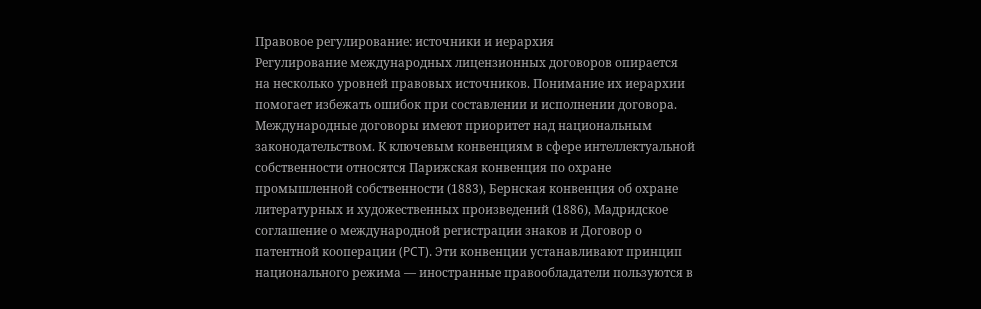Правовое регулирование: источники и иерархия
Регулирование международных лицензионных договоров опирается на несколько уровней правовых источников. Понимание их иерархии помогает избежать ошибок при составлении и исполнении договора.
Международные договоры имеют приоритет над национальным законодательством. К ключевым конвенциям в сфере интеллектуальной собственности относятся Парижская конвенция по охране промышленной собственности (1883), Бернская конвенция об охране литературных и художественных произведений (1886), Мадридское соглашение о международной регистрации знаков и Договор о патентной кооперации (PCT). Эти конвенции устанавливают принцип национального режима — иностранные правообладатели пользуются в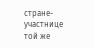стране-участнице той же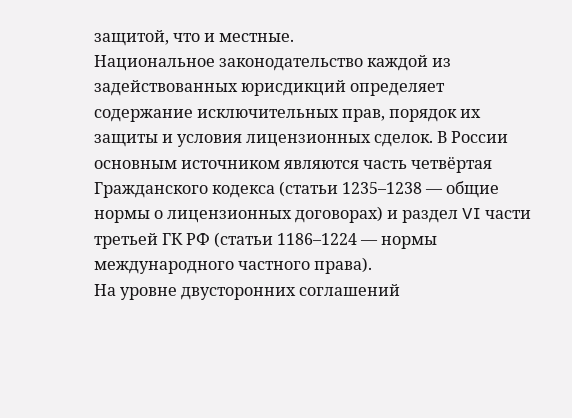защитой, что и местные.
Национальное законодательство каждой из задействованных юрисдикций определяет содержание исключительных прав, порядок их защиты и условия лицензионных сделок. В России основным источником являются часть четвёртая Гражданского кодекса (статьи 1235–1238 — общие нормы о лицензионных договорах) и раздел VI части третьей ГК РФ (статьи 1186–1224 — нормы международного частного права).
На уровне двусторонних соглашений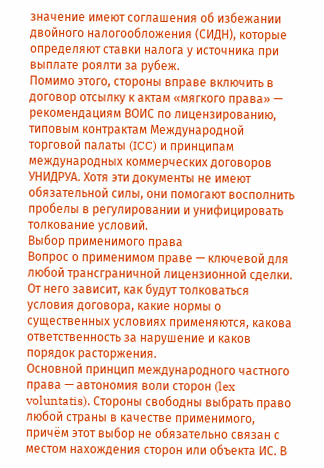значение имеют соглашения об избежании двойного налогообложения (СИДН), которые определяют ставки налога у источника при выплате роялти за рубеж.
Помимо этого, стороны вправе включить в договор отсылку к актам «мягкого права» — рекомендациям ВОИС по лицензированию, типовым контрактам Международной торговой палаты (ICC) и принципам международных коммерческих договоров УНИДРУА. Хотя эти документы не имеют обязательной силы, они помогают восполнить пробелы в регулировании и унифицировать толкование условий.
Выбор применимого права
Вопрос о применимом праве — ключевой для любой трансграничной лицензионной сделки. От него зависит, как будут толковаться условия договора, какие нормы о существенных условиях применяются, какова ответственность за нарушение и каков порядок расторжения.
Основной принцип международного частного права — автономия воли сторон (lex voluntatis). Стороны свободны выбрать право любой страны в качестве применимого, причём этот выбор не обязательно связан с местом нахождения сторон или объекта ИС. В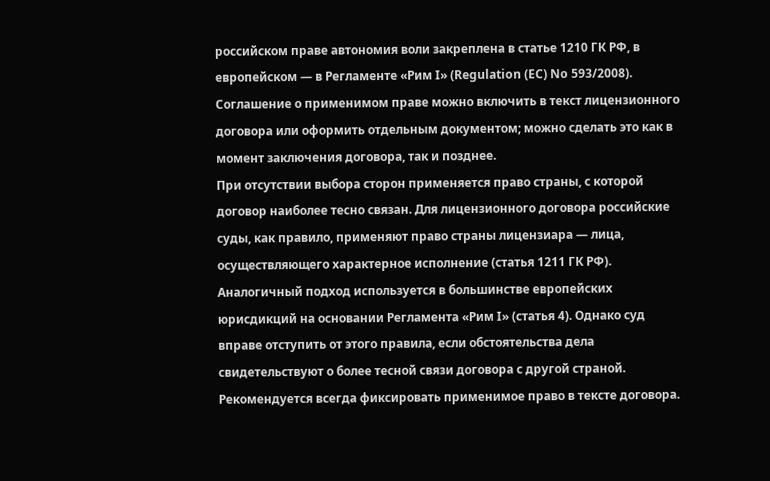российском праве автономия воли закреплена в статье 1210 ГК РФ, в европейском — в Регламенте «Рим I» (Regulation (EC) No 593/2008). Соглашение о применимом праве можно включить в текст лицензионного договора или оформить отдельным документом; можно сделать это как в момент заключения договора, так и позднее.
При отсутствии выбора сторон применяется право страны, с которой договор наиболее тесно связан. Для лицензионного договора российские суды, как правило, применяют право страны лицензиара — лица, осуществляющего характерное исполнение (статья 1211 ГК РФ). Аналогичный подход используется в большинстве европейских юрисдикций на основании Регламента «Рим I» (статья 4). Однако суд вправе отступить от этого правила, если обстоятельства дела свидетельствуют о более тесной связи договора с другой страной.
Рекомендуется всегда фиксировать применимое право в тексте договора.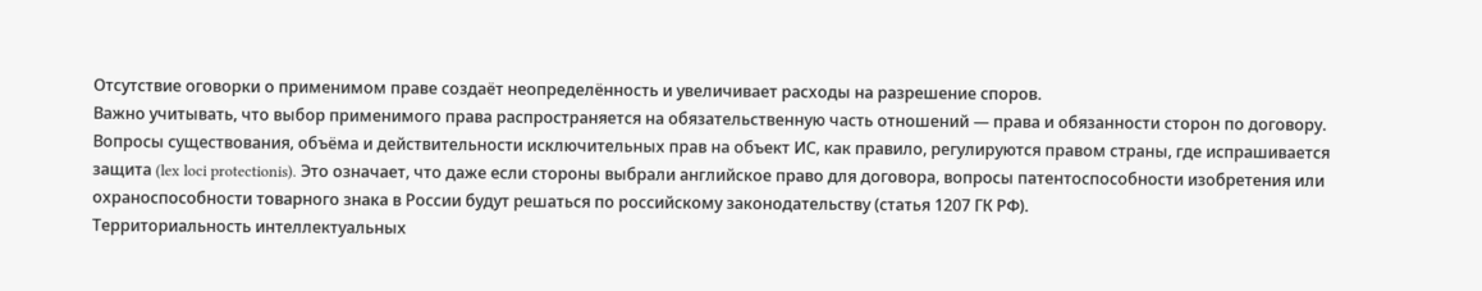Отсутствие оговорки о применимом праве создаёт неопределённость и увеличивает расходы на разрешение споров.
Важно учитывать, что выбор применимого права распространяется на обязательственную часть отношений — права и обязанности сторон по договору. Вопросы существования, объёма и действительности исключительных прав на объект ИС, как правило, регулируются правом страны, где испрашивается защита (lex loci protectionis). Это означает, что даже если стороны выбрали английское право для договора, вопросы патентоспособности изобретения или охраноспособности товарного знака в России будут решаться по российскому законодательству (статья 1207 ГК РФ).
Территориальность интеллектуальных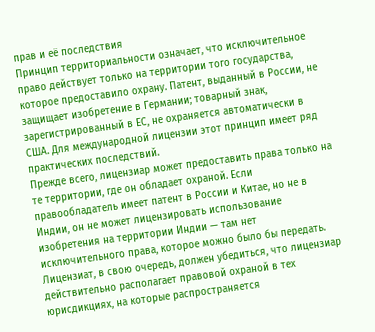прав и её последствия
Принцип территориальности означает, что исключительное право действует только на территории того государства, которое предоставило охрану. Патент, выданный в России, не защищает изобретение в Германии; товарный знак, зарегистрированный в ЕС, не охраняется автоматически в США. Для международной лицензии этот принцип имеет ряд практических последствий.
Прежде всего, лицензиар может предоставить права только на те территории, где он обладает охраной. Если правообладатель имеет патент в России и Китае, но не в Индии, он не может лицензировать использование изобретения на территории Индии — там нет исключительного права, которое можно было бы передать. Лицензиат, в свою очередь, должен убедиться, что лицензиар действительно располагает правовой охраной в тех юрисдикциях, на которые распространяется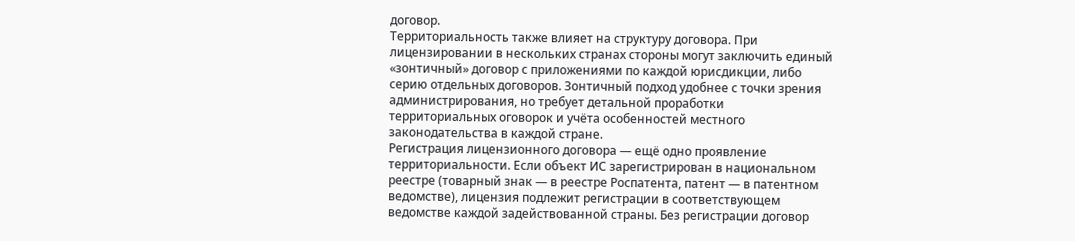договор.
Территориальность также влияет на структуру договора. При лицензировании в нескольких странах стороны могут заключить единый «зонтичный» договор с приложениями по каждой юрисдикции, либо серию отдельных договоров. Зонтичный подход удобнее с точки зрения администрирования, но требует детальной проработки территориальных оговорок и учёта особенностей местного законодательства в каждой стране.
Регистрация лицензионного договора — ещё одно проявление территориальности. Если объект ИС зарегистрирован в национальном реестре (товарный знак — в реестре Роспатента, патент — в патентном ведомстве), лицензия подлежит регистрации в соответствующем ведомстве каждой задействованной страны. Без регистрации договор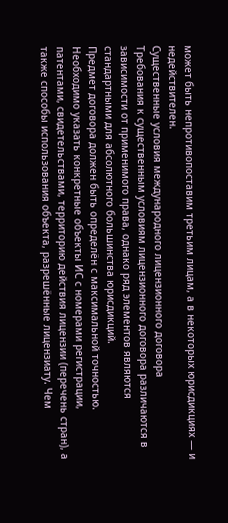может быть непротивопоставим третьим лицам, а в некоторых юрисдикциях — и недействителен.
Существенные условия международного лицензионного договора
Требования к существенным условиям лицензионного договора различаются в зависимости от применимого права, однако ряд элементов являются стандартными для абсолютного большинства юрисдикций.
Предмет договора должен быть определён с максимальной точностью. Необходимо указать конкретные объекты ИС с номерами регистрации, патентами, свидетельствами, территорию действия лицензии (перечень стран), а также способы использования объекта, разрешённые лицензиату. Чем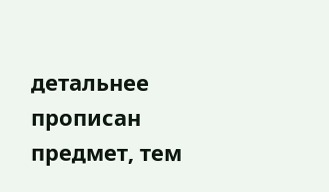детальнее прописан предмет, тем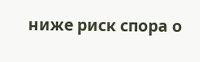ниже риск спора о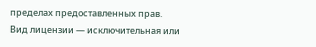пределах предоставленных прав.
Вид лицензии — исключительная или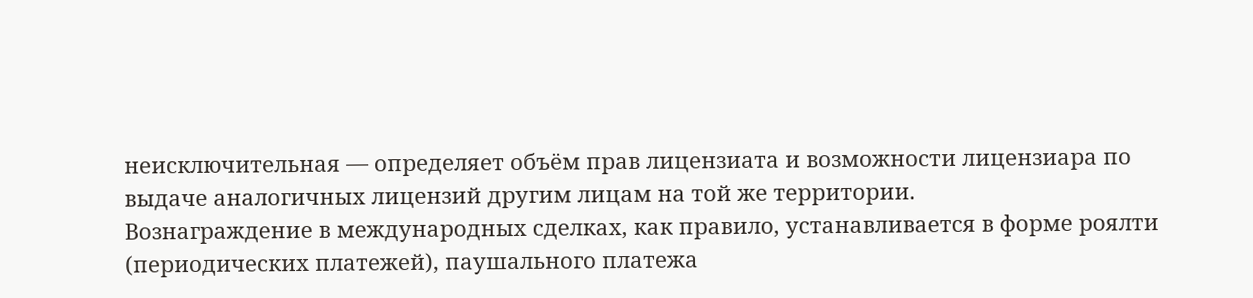неисключительная — определяет объём прав лицензиата и возможности лицензиара по выдаче аналогичных лицензий другим лицам на той же территории.
Вознаграждение в международных сделках, как правило, устанавливается в форме роялти (периодических платежей), паушального платежа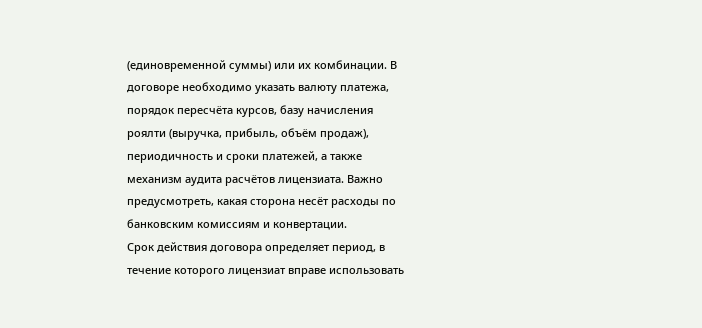(единовременной суммы) или их комбинации. В договоре необходимо указать валюту платежа, порядок пересчёта курсов, базу начисления роялти (выручка, прибыль, объём продаж), периодичность и сроки платежей, а также механизм аудита расчётов лицензиата. Важно предусмотреть, какая сторона несёт расходы по банковским комиссиям и конвертации.
Срок действия договора определяет период, в течение которого лицензиат вправе использовать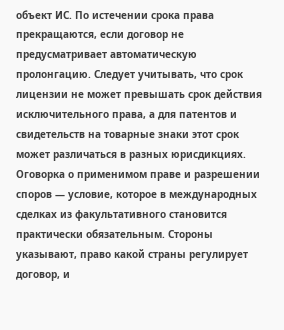объект ИС. По истечении срока права прекращаются, если договор не предусматривает автоматическую пролонгацию. Следует учитывать, что срок лицензии не может превышать срок действия исключительного права, а для патентов и свидетельств на товарные знаки этот срок может различаться в разных юрисдикциях.
Оговорка о применимом праве и разрешении споров — условие, которое в международных сделках из факультативного становится практически обязательным. Стороны указывают, право какой страны регулирует договор, и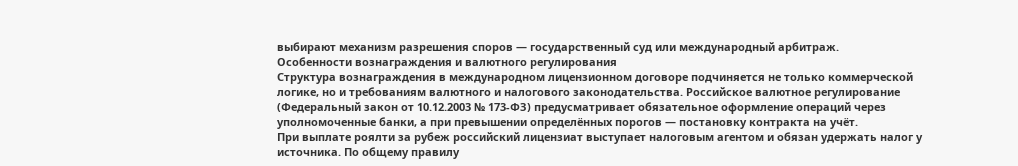выбирают механизм разрешения споров — государственный суд или международный арбитраж.
Особенности вознаграждения и валютного регулирования
Структура вознаграждения в международном лицензионном договоре подчиняется не только коммерческой логике, но и требованиям валютного и налогового законодательства. Российское валютное регулирование (Федеральный закон от 10.12.2003 № 173-ФЗ) предусматривает обязательное оформление операций через уполномоченные банки, а при превышении определённых порогов — постановку контракта на учёт.
При выплате роялти за рубеж российский лицензиат выступает налоговым агентом и обязан удержать налог у источника. По общему правилу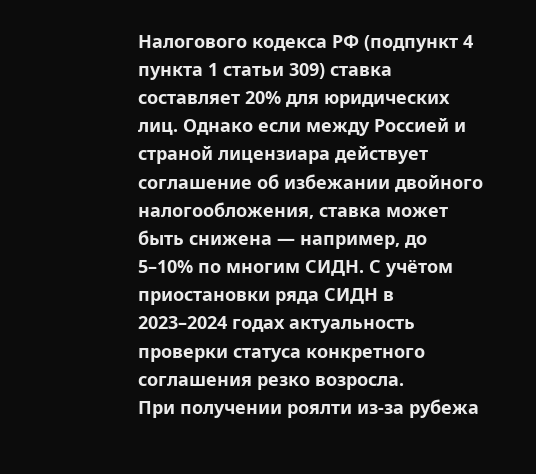Налогового кодекса РФ (подпункт 4 пункта 1 статьи 309) ставка составляет 20% для юридических лиц. Однако если между Россией и страной лицензиара действует соглашение об избежании двойного налогообложения, ставка может быть снижена — например, до 5–10% по многим СИДН. С учётом приостановки ряда СИДН в 2023–2024 годах актуальность проверки статуса конкретного соглашения резко возросла.
При получении роялти из-за рубежа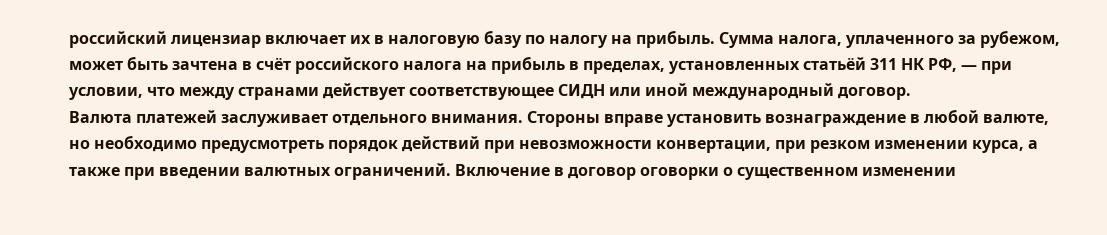российский лицензиар включает их в налоговую базу по налогу на прибыль. Сумма налога, уплаченного за рубежом, может быть зачтена в счёт российского налога на прибыль в пределах, установленных статьёй 311 НК РФ, — при условии, что между странами действует соответствующее СИДН или иной международный договор.
Валюта платежей заслуживает отдельного внимания. Стороны вправе установить вознаграждение в любой валюте, но необходимо предусмотреть порядок действий при невозможности конвертации, при резком изменении курса, а также при введении валютных ограничений. Включение в договор оговорки о существенном изменении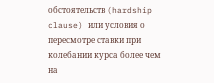обстоятельств (hardship clause) или условия о пересмотре ставки при колебании курса более чем на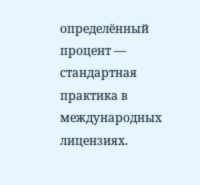определённый процент — стандартная практика в международных лицензиях.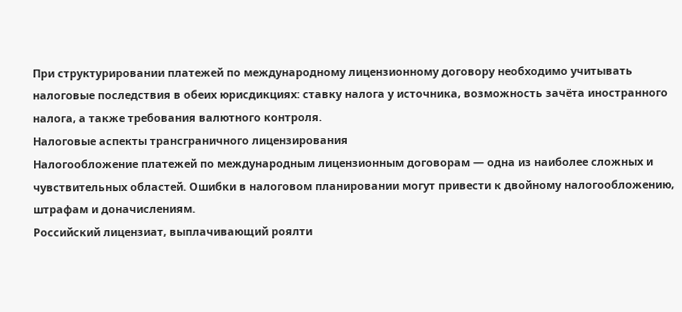При структурировании платежей по международному лицензионному договору необходимо учитывать налоговые последствия в обеих юрисдикциях: ставку налога у источника, возможность зачёта иностранного налога, а также требования валютного контроля.
Налоговые аспекты трансграничного лицензирования
Налогообложение платежей по международным лицензионным договорам — одна из наиболее сложных и чувствительных областей. Ошибки в налоговом планировании могут привести к двойному налогообложению, штрафам и доначислениям.
Российский лицензиат, выплачивающий роялти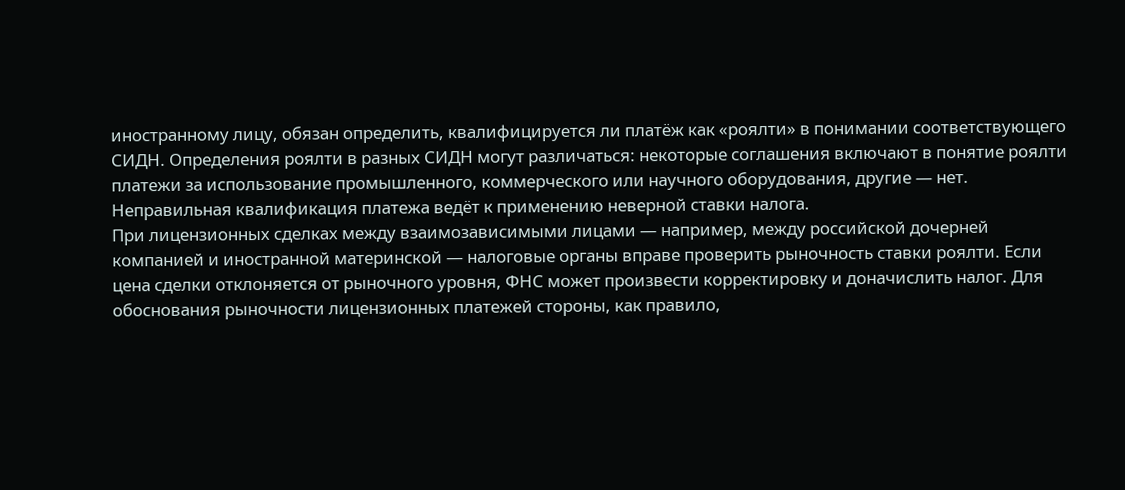иностранному лицу, обязан определить, квалифицируется ли платёж как «роялти» в понимании соответствующего СИДН. Определения роялти в разных СИДН могут различаться: некоторые соглашения включают в понятие роялти платежи за использование промышленного, коммерческого или научного оборудования, другие — нет. Неправильная квалификация платежа ведёт к применению неверной ставки налога.
При лицензионных сделках между взаимозависимыми лицами — например, между российской дочерней компанией и иностранной материнской — налоговые органы вправе проверить рыночность ставки роялти. Если цена сделки отклоняется от рыночного уровня, ФНС может произвести корректировку и доначислить налог. Для обоснования рыночности лицензионных платежей стороны, как правило,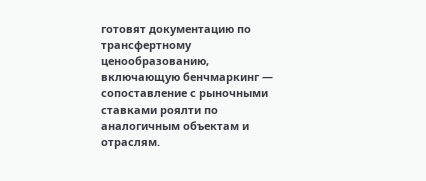готовят документацию по трансфертному ценообразованию, включающую бенчмаркинг — сопоставление с рыночными ставками роялти по аналогичным объектам и отраслям.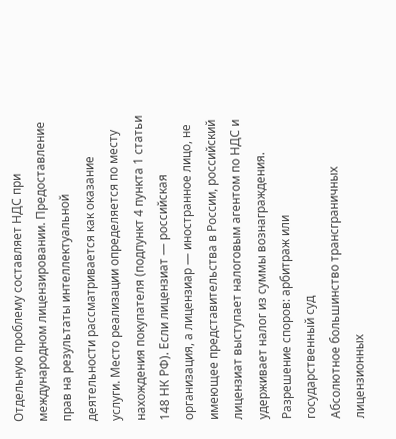Отдельную проблему составляет НДС при международном лицензировании. Предоставление прав на результаты интеллектуальной деятельности рассматривается как оказание услуги. Место реализации определяется по месту нахождения покупателя (подпункт 4 пункта 1 статьи 148 НК РФ). Если лицензиат — российская организация, а лицензиар — иностранное лицо, не имеющее представительства в России, российский лицензиат выступает налоговым агентом по НДС и удерживает налог из суммы вознаграждения.
Разрешение споров: арбитраж или государственный суд
Абсолютное большинство трансграничных лицензионных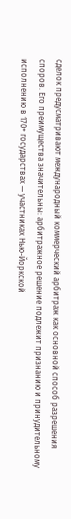сделок предусматривают международный коммерческий арбитраж как основной способ разрешения споров. Его преимущества значительны: арбитражное решение подлежит признанию и принудительному исполнению в 170+ государствах — участниках Нью-Йоркской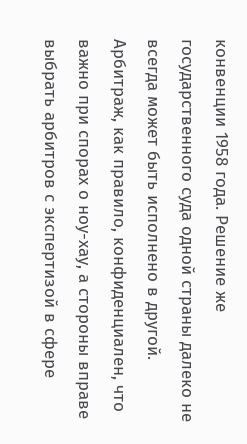конвенции 1958 года. Решение же государственного суда одной страны далеко не всегда может быть исполнено в другой. Арбитраж, как правило, конфиденциален, что важно при спорах о ноу-хау, а стороны вправе выбрать арбитров с экспертизой в сфере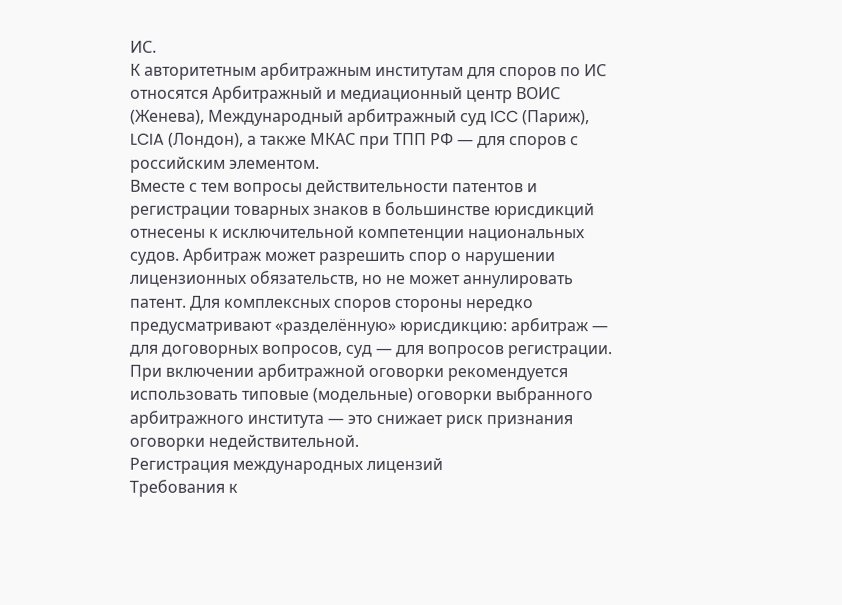ИС.
К авторитетным арбитражным институтам для споров по ИС относятся Арбитражный и медиационный центр ВОИС (Женева), Международный арбитражный суд ICC (Париж), LCIA (Лондон), а также МКАС при ТПП РФ — для споров с российским элементом.
Вместе с тем вопросы действительности патентов и регистрации товарных знаков в большинстве юрисдикций отнесены к исключительной компетенции национальных судов. Арбитраж может разрешить спор о нарушении лицензионных обязательств, но не может аннулировать патент. Для комплексных споров стороны нередко предусматривают «разделённую» юрисдикцию: арбитраж — для договорных вопросов, суд — для вопросов регистрации.
При включении арбитражной оговорки рекомендуется использовать типовые (модельные) оговорки выбранного арбитражного института — это снижает риск признания оговорки недействительной.
Регистрация международных лицензий
Требования к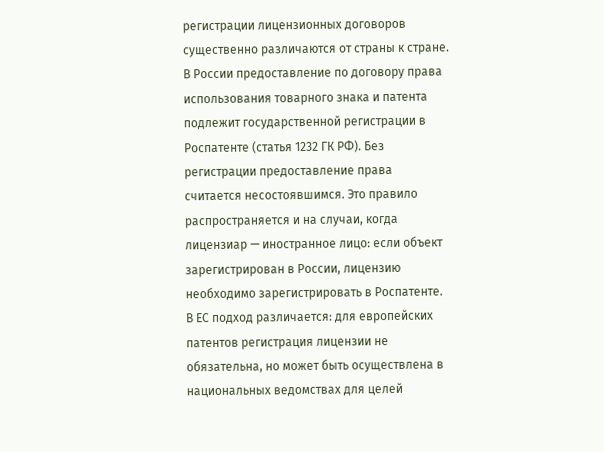регистрации лицензионных договоров существенно различаются от страны к стране. В России предоставление по договору права использования товарного знака и патента подлежит государственной регистрации в Роспатенте (статья 1232 ГК РФ). Без регистрации предоставление права считается несостоявшимся. Это правило распространяется и на случаи, когда лицензиар — иностранное лицо: если объект зарегистрирован в России, лицензию необходимо зарегистрировать в Роспатенте.
В ЕС подход различается: для европейских патентов регистрация лицензии не обязательна, но может быть осуществлена в национальных ведомствах для целей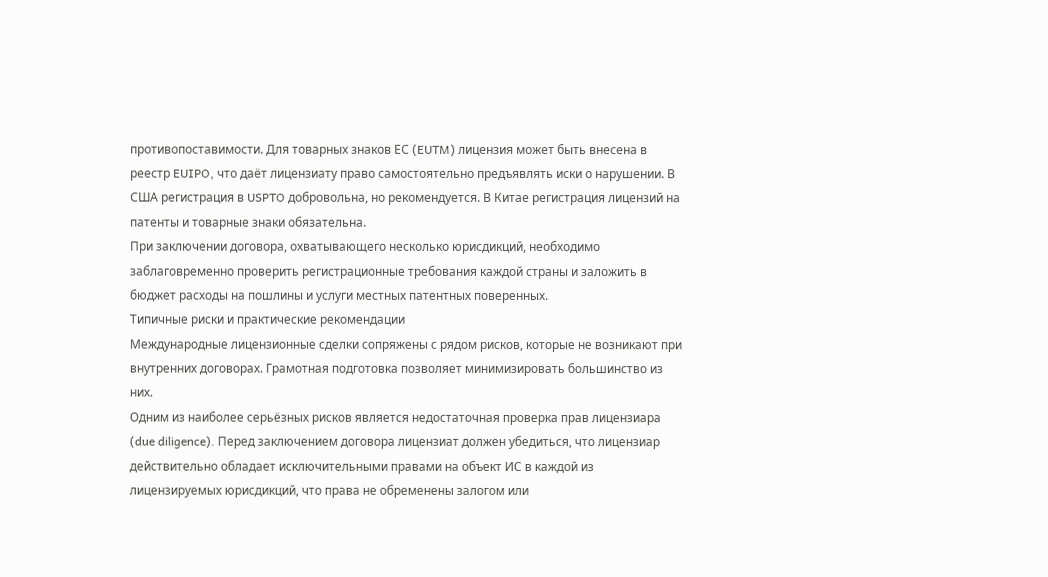противопоставимости. Для товарных знаков ЕС (EUTM) лицензия может быть внесена в реестр EUIPO, что даёт лицензиату право самостоятельно предъявлять иски о нарушении. В США регистрация в USPTO добровольна, но рекомендуется. В Китае регистрация лицензий на патенты и товарные знаки обязательна.
При заключении договора, охватывающего несколько юрисдикций, необходимо заблаговременно проверить регистрационные требования каждой страны и заложить в бюджет расходы на пошлины и услуги местных патентных поверенных.
Типичные риски и практические рекомендации
Международные лицензионные сделки сопряжены с рядом рисков, которые не возникают при внутренних договорах. Грамотная подготовка позволяет минимизировать большинство из них.
Одним из наиболее серьёзных рисков является недостаточная проверка прав лицензиара (due diligence). Перед заключением договора лицензиат должен убедиться, что лицензиар действительно обладает исключительными правами на объект ИС в каждой из лицензируемых юрисдикций, что права не обременены залогом или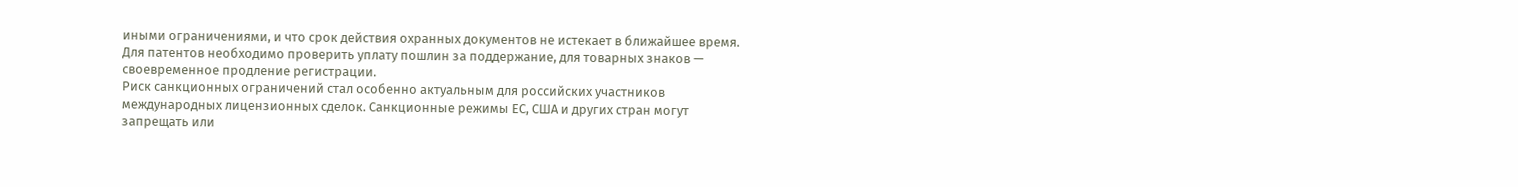иными ограничениями, и что срок действия охранных документов не истекает в ближайшее время. Для патентов необходимо проверить уплату пошлин за поддержание, для товарных знаков — своевременное продление регистрации.
Риск санкционных ограничений стал особенно актуальным для российских участников международных лицензионных сделок. Санкционные режимы ЕС, США и других стран могут запрещать или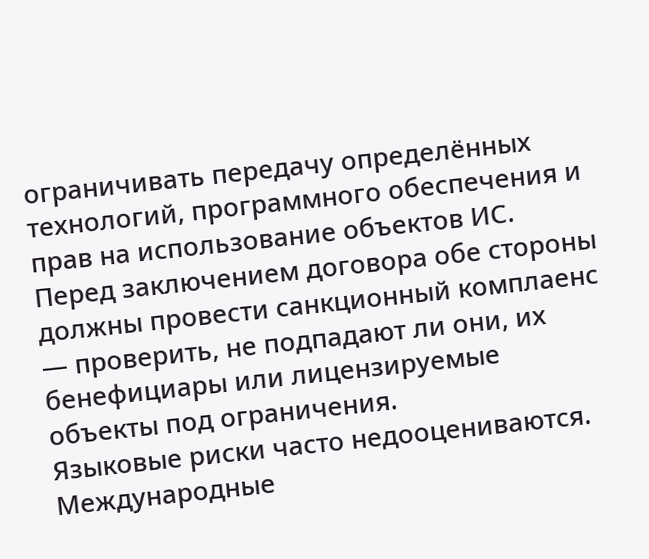ограничивать передачу определённых технологий, программного обеспечения и прав на использование объектов ИС. Перед заключением договора обе стороны должны провести санкционный комплаенс — проверить, не подпадают ли они, их бенефициары или лицензируемые объекты под ограничения.
Языковые риски часто недооцениваются. Международные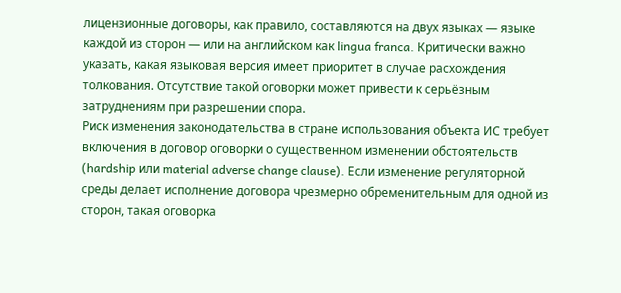лицензионные договоры, как правило, составляются на двух языках — языке каждой из сторон — или на английском как lingua franca. Критически важно указать, какая языковая версия имеет приоритет в случае расхождения толкования. Отсутствие такой оговорки может привести к серьёзным затруднениям при разрешении спора.
Риск изменения законодательства в стране использования объекта ИС требует включения в договор оговорки о существенном изменении обстоятельств (hardship или material adverse change clause). Если изменение регуляторной среды делает исполнение договора чрезмерно обременительным для одной из сторон, такая оговорка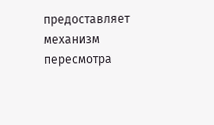предоставляет механизм пересмотра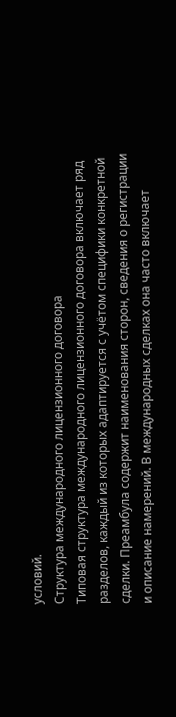условий.
Структура международного лицензионного договора
Типовая структура международного лицензионного договора включает ряд разделов, каждый из которых адаптируется с учётом специфики конкретной сделки. Преамбула содержит наименования сторон, сведения о регистрации и описание намерений. В международных сделках она часто включает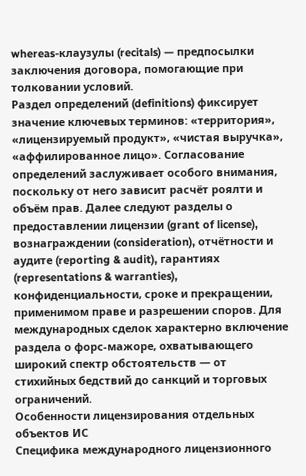whereas-клаузулы (recitals) — предпосылки заключения договора, помогающие при толковании условий.
Раздел определений (definitions) фиксирует значение ключевых терминов: «территория», «лицензируемый продукт», «чистая выручка», «аффилированное лицо». Согласование определений заслуживает особого внимания, поскольку от него зависит расчёт роялти и объём прав. Далее следуют разделы о предоставлении лицензии (grant of license), вознаграждении (consideration), отчётности и аудите (reporting & audit), гарантиях (representations & warranties), конфиденциальности, сроке и прекращении, применимом праве и разрешении споров. Для международных сделок характерно включение раздела о форс-мажоре, охватывающего широкий спектр обстоятельств — от стихийных бедствий до санкций и торговых ограничений.
Особенности лицензирования отдельных объектов ИС
Специфика международного лицензионного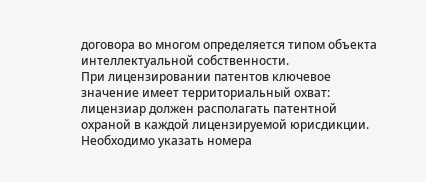договора во многом определяется типом объекта интеллектуальной собственности.
При лицензировании патентов ключевое значение имеет территориальный охват: лицензиар должен располагать патентной охраной в каждой лицензируемой юрисдикции. Необходимо указать номера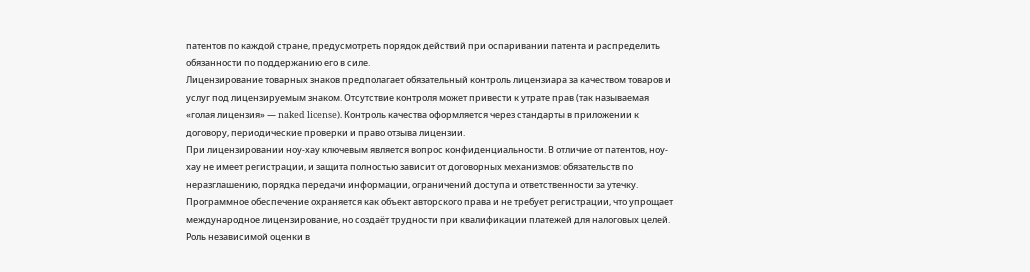патентов по каждой стране, предусмотреть порядок действий при оспаривании патента и распределить обязанности по поддержанию его в силе.
Лицензирование товарных знаков предполагает обязательный контроль лицензиара за качеством товаров и услуг под лицензируемым знаком. Отсутствие контроля может привести к утрате прав (так называемая «голая лицензия» — naked license). Контроль качества оформляется через стандарты в приложении к договору, периодические проверки и право отзыва лицензии.
При лицензировании ноу-хау ключевым является вопрос конфиденциальности. В отличие от патентов, ноу-хау не имеет регистрации, и защита полностью зависит от договорных механизмов: обязательств по неразглашению, порядка передачи информации, ограничений доступа и ответственности за утечку.
Программное обеспечение охраняется как объект авторского права и не требует регистрации, что упрощает международное лицензирование, но создаёт трудности при квалификации платежей для налоговых целей.
Роль независимой оценки в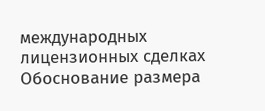международных лицензионных сделках
Обоснование размера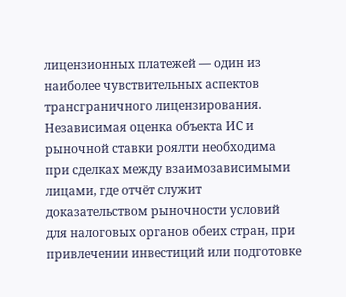лицензионных платежей — один из наиболее чувствительных аспектов трансграничного лицензирования. Независимая оценка объекта ИС и рыночной ставки роялти необходима при сделках между взаимозависимыми лицами, где отчёт служит доказательством рыночности условий для налоговых органов обеих стран, при привлечении инвестиций или подготовке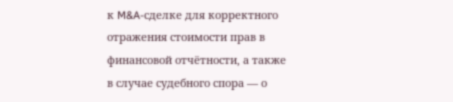к M&A-сделке для корректного отражения стоимости прав в финансовой отчётности, а также в случае судебного спора — о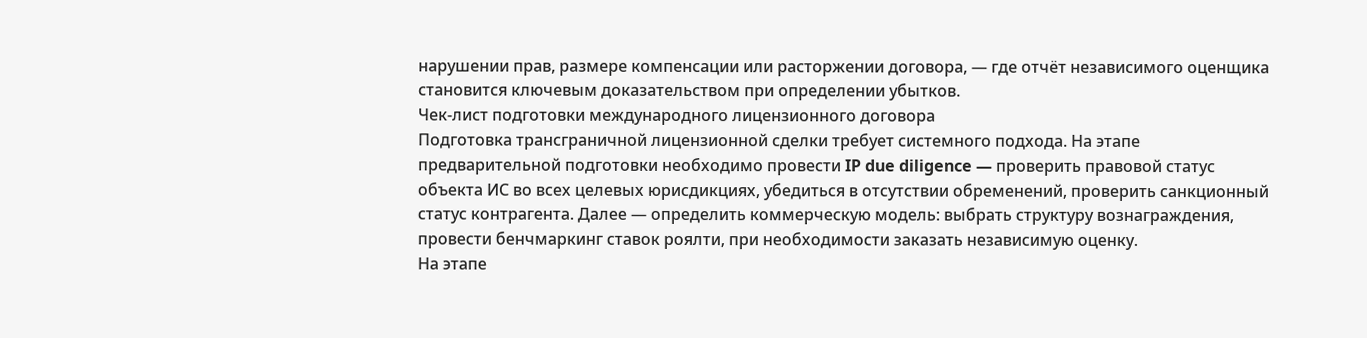нарушении прав, размере компенсации или расторжении договора, — где отчёт независимого оценщика становится ключевым доказательством при определении убытков.
Чек-лист подготовки международного лицензионного договора
Подготовка трансграничной лицензионной сделки требует системного подхода. На этапе предварительной подготовки необходимо провести IP due diligence — проверить правовой статус объекта ИС во всех целевых юрисдикциях, убедиться в отсутствии обременений, проверить санкционный статус контрагента. Далее — определить коммерческую модель: выбрать структуру вознаграждения, провести бенчмаркинг ставок роялти, при необходимости заказать независимую оценку.
На этапе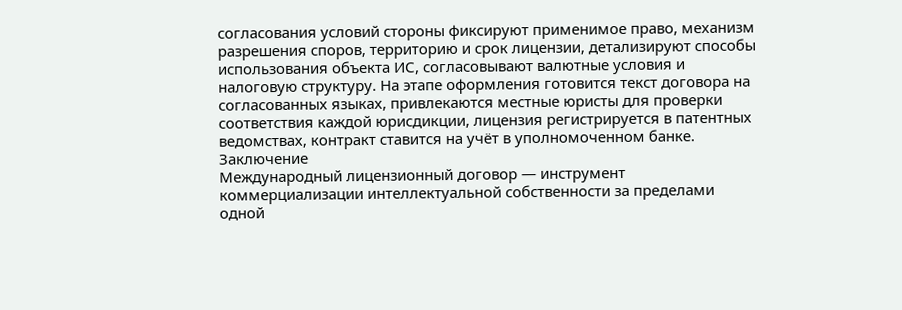согласования условий стороны фиксируют применимое право, механизм разрешения споров, территорию и срок лицензии, детализируют способы использования объекта ИС, согласовывают валютные условия и налоговую структуру. На этапе оформления готовится текст договора на согласованных языках, привлекаются местные юристы для проверки соответствия каждой юрисдикции, лицензия регистрируется в патентных ведомствах, контракт ставится на учёт в уполномоченном банке.
Заключение
Международный лицензионный договор — инструмент коммерциализации интеллектуальной собственности за пределами одной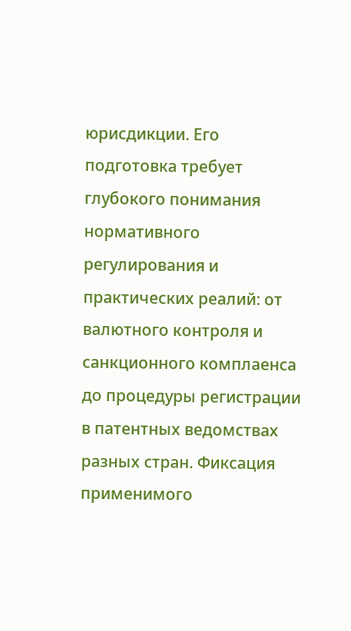юрисдикции. Его подготовка требует глубокого понимания нормативного регулирования и практических реалий: от валютного контроля и санкционного комплаенса до процедуры регистрации в патентных ведомствах разных стран. Фиксация применимого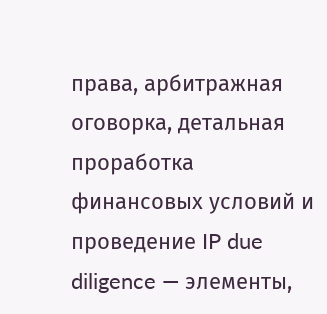права, арбитражная оговорка, детальная проработка финансовых условий и проведение IP due diligence — элементы,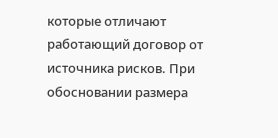которые отличают работающий договор от источника рисков. При обосновании размера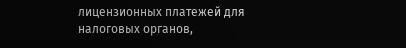лицензионных платежей для налоговых органов,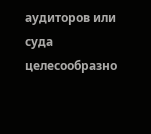аудиторов или суда целесообразно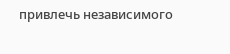привлечь независимого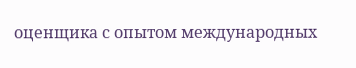оценщика с опытом международных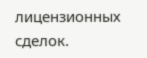лицензионных сделок.